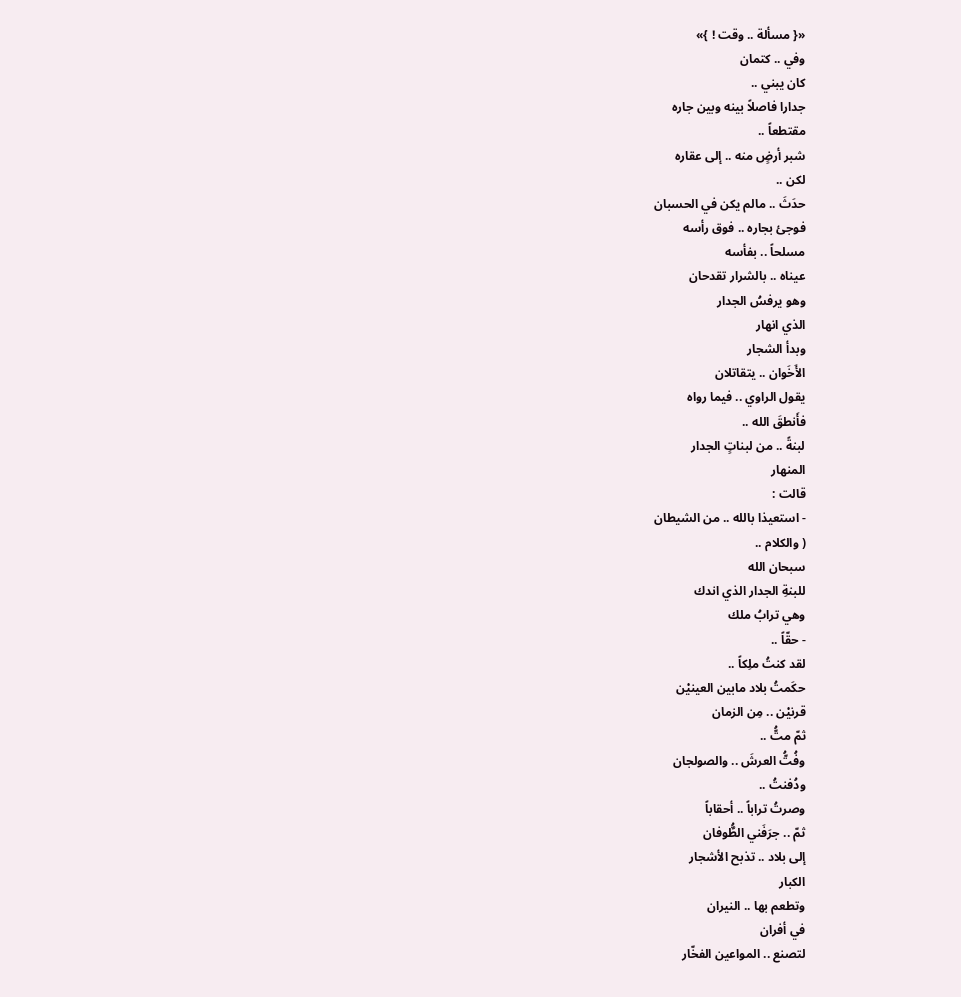«{ مسألة .. وقت ! }»
وفي .. كتمان
كان يبني ..
جدارا فاصلاً بينه وبين جاره
مقتطعاً ..
شبر أرضٍ منه .. إلى عقاره
لكن ..
حدَثَ .. مالم يكن في الحسبان
فوجئ بجاره .. فوق رأسه
مسلحاً .. بفأسه
عيناه .. بالشرار تقدحان
وهو يرفسُ الجدار
الذي انهار
وبدأ الشجار
الأَخَوان .. يتقاتلان
يقول الراوي .. فيما رواه
فأَنطقَ الله ..
لبنةً .. من لبناتٍ الجدار
المنهار
قالت :
- استعيذا بالله .. من الشيطان
( والكلام ..
سبحان الله
للبنةِ الجدار الذي اندك
وهي ترابُ ملك
- حقّاً ..
لقد كنتُ ملِكاً ..
حكَمتُ بلاد مابين العينيْن
قرنيْن .. مِن الزمان
ثمّ متُّ ..
وفُتُّ العرشَ .. والصولجان
ودُفنتُ ..
وصرتُ تراباً .. أحقاباً
ثمّ .. جرَفَني الطٌُوفان
إلى بلاد .. تذبح الأشجار
الكبار
وتطعم بها .. النيران
في أفران
لتصنع .. المواعين الفخّار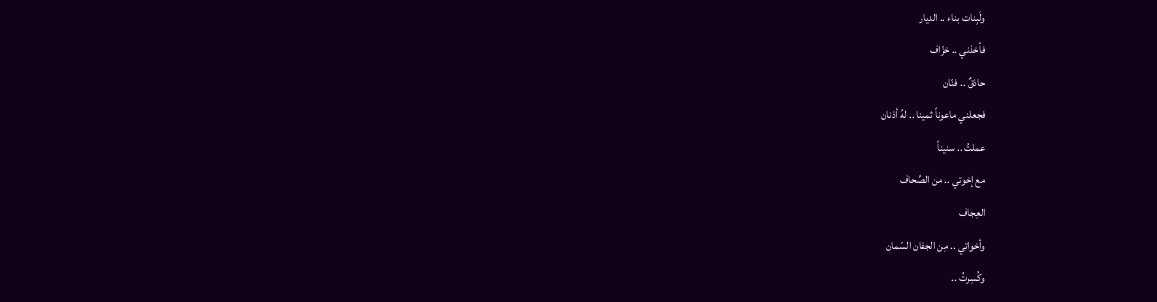ولَبِنات بناء .. الديار
فأخذني .. خزّاف
حاذقٌ .. فنّان
فجعلني ماعوناً ثمينا .. لهُ أذنان
عملتُ .. سنيناً
مع إخوتي .. من الصِّحاف
العِجاف
وأخواتي .. مِن الجفان السّمان
وكُسِرتُ ..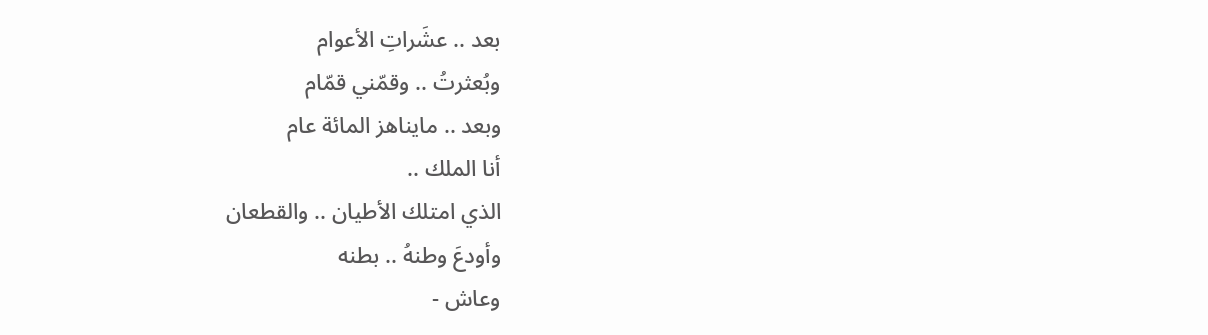بعد .. عشَراتِ الأعوام
وبُعثرتُ .. وقمّني قمّام
وبعد .. مايناهز المائة عام
أنا الملك ..
الذي امتلك الأطيان .. والقطعان
وأودعَ وطنهُ .. بطنه
وعاش -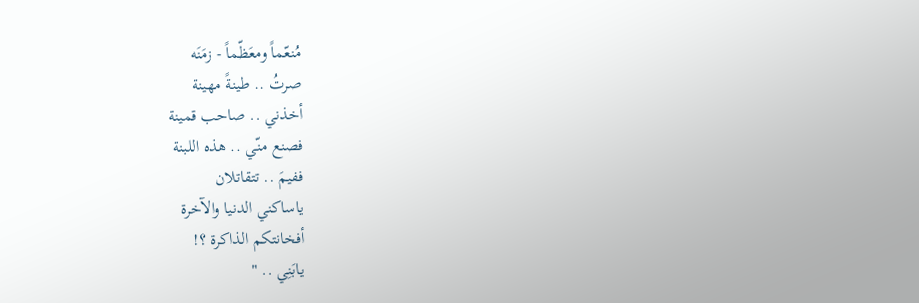مُنعّماً ومعَظّماً - زمَنَه
صرتُ .. طينةً مهينة
أخذني .. صاحب قمينة
فصنع منّي .. هذه اللبنة
ففيمَ .. تتقاتلان
ياساكني الدنيا والآخرة
أفخانتكم الذاكرة ؟!
يابَنِي .. "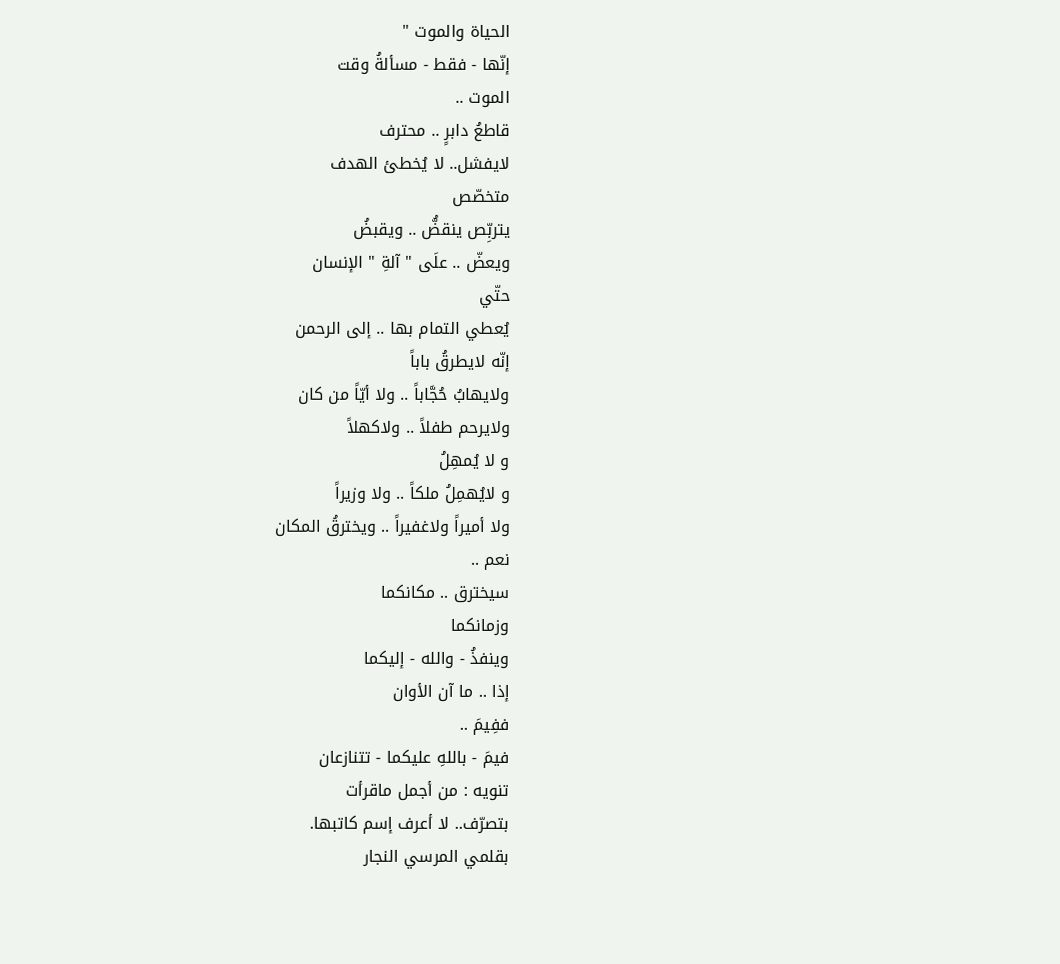الحياة والموت "
إنّها - فقط - مسألةُ وقت
الموت ..
قاطعُ دابرٍ .. محترف
لايفشل.. لا يُخطئ الهدف
متخصّص
يتربِّص ينقضُّ .. ويقبضُ
ويعضّ .. علَى " آلةِ " الإنسان
حتّي
يُعطي التمام بها .. إلى الرحمن
إنّه لايطرقُ باباً
ولايهابُ حُجَّاباً .. ولا أيّاً من كان
ولايرحم طفلاً .. ولاكهلاً
و لا يُمهِلُ
و لايُهمِلُ ملكاً .. ولا وزيراً
ولا أميراً ولاغفيراً .. ويخترقُ المكان
نعم ..
سيخترق .. مكانكما
وزمانكما
وينفذُ - والله - إليكما
إذا .. ما آن الأوان
ففِيمَ ..
فيمَ - باللهِ عليكما - تتنازعان
تنويه : من أجمل ماقرأت
بتصرّف.. لا أعرف إسم كاتبها.
بقلمي المرسي النجار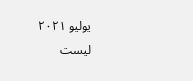يوليو ٢٠٢١
ليست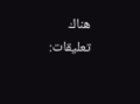هناك تعليقات: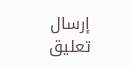إرسال تعليق